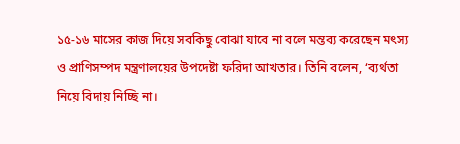১৫-১৬ মাসের কাজ দিয়ে সবকিছু বোঝা যাবে না বলে মন্তব্য করেছেন মৎস্য ও প্রাণিসম্পদ মন্ত্রণালয়ের উপদেষ্টা ফরিদা আখতার। তিনি বলেন, ‘ব্যর্থতা নিয়ে বিদায় নিচ্ছি না।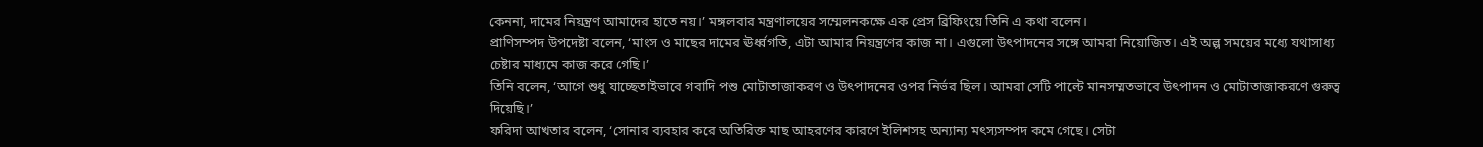কেননা, দামের নিয়ন্ত্রণ আমাদের হাতে নয়।’ মঙ্গলবার মন্ত্রণালয়ের সম্মেলনকক্ষে এক প্রেস ব্রিফিংয়ে তিনি এ কথা বলেন।
প্রাণিসম্পদ উপদেষ্টা বলেন, ‘মাংস ও মাছের দামের ঊর্ধ্বগতি, এটা আমার নিয়ন্ত্রণের কাজ না। এগুলো উৎপাদনের সঙ্গে আমরা নিয়োজিত। এই অল্প সময়ের মধ্যে যথাসাধ্য চেষ্টার মাধ্যমে কাজ করে গেছি।’
তিনি বলেন, ‘আগে শুধু যাচ্ছেতাইভাবে গবাদি পশু মোটাতাজাকরণ ও উৎপাদনের ওপর নির্ভর ছিল। আমরা সেটি পাল্টে মানসম্মতভাবে উৎপাদন ও মোটাতাজাকরণে গুরুত্ব দিয়েছি।’
ফরিদা আখতার বলেন, ‘সোনার ব্যবহার করে অতিরিক্ত মাছ আহরণের কারণে ইলিশসহ অন্যান্য মৎস্যসম্পদ কমে গেছে। সেটা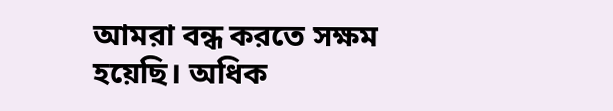আমরা বন্ধ করতে সক্ষম হয়েছি। অধিক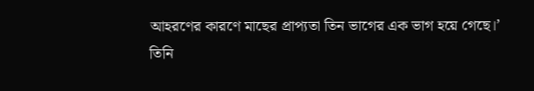আহরণের কারণে মাছের প্রাপ্যতা তিন ভাগের এক ভাগ হয়ে গেছে।’
তিনি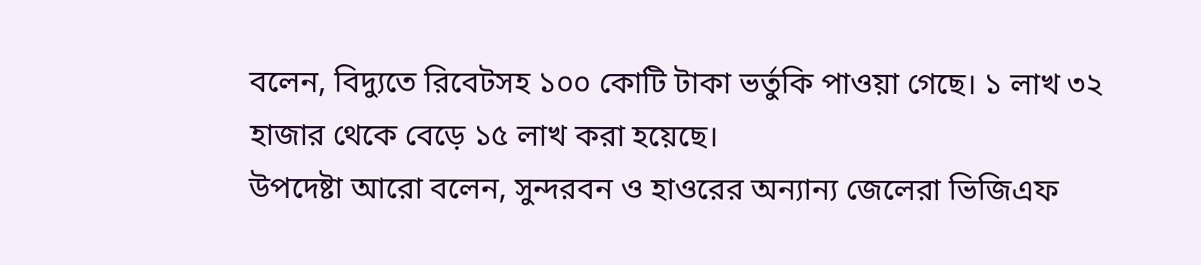বলেন, বিদ্যুতে রিবেটসহ ১০০ কোটি টাকা ভর্তুকি পাওয়া গেছে। ১ লাখ ৩২ হাজার থেকে বেড়ে ১৫ লাখ করা হয়েছে।
উপদেষ্টা আরো বলেন, সুন্দরবন ও হাওরের অন্যান্য জেলেরা ভিজিএফ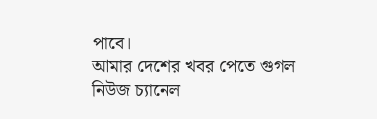পাবে।
আমার দেশের খবর পেতে গুগল নিউজ চ্যানেল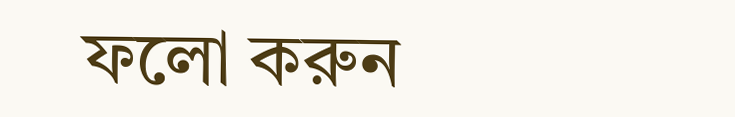ফলো করুন